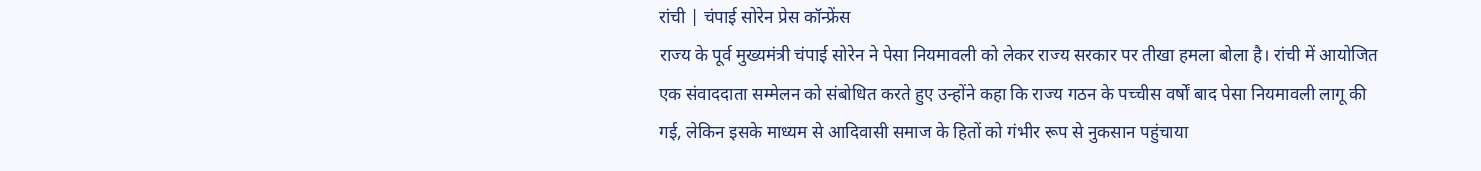रांची | चंपाई सोरेन प्रेस कॉन्फ्रेंस
राज्य के पूर्व मुख्यमंत्री चंपाई सोरेन ने पेसा नियमावली को लेकर राज्य सरकार पर तीखा हमला बोला है। रांची में आयोजित एक संवाददाता सम्मेलन को संबोधित करते हुए उन्होंने कहा कि राज्य गठन के पच्चीस वर्षों बाद पेसा नियमावली लागू की गई, लेकिन इसके माध्यम से आदिवासी समाज के हितों को गंभीर रूप से नुकसान पहुंचाया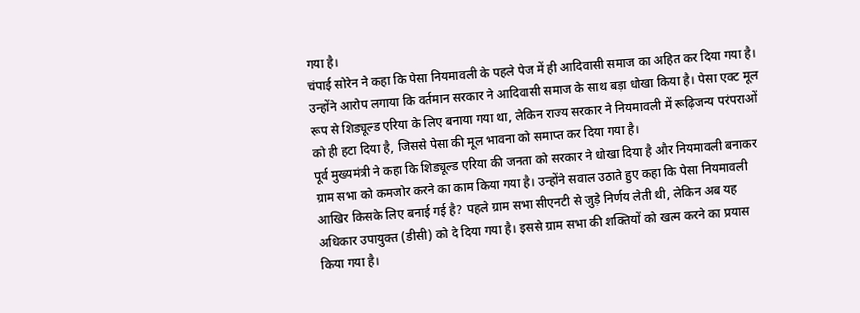गया है।
चंपाई सोरेन ने कहा कि पेसा नियमावली के पहले पेज में ही आदिवासी समाज का अहित कर दिया गया है। उन्होंने आरोप लगाया कि वर्तमान सरकार ने आदिवासी समाज के साथ बड़ा धोखा किया है। पेसा एक्ट मूल रूप से शिड्यूल्ड एरिया के लिए बनाया गया था, लेकिन राज्य सरकार ने नियमावली में रूढ़िजन्य परंपराओं को ही हटा दिया है, जिससे पेसा की मूल भावना को समाप्त कर दिया गया है।
पूर्व मुख्यमंत्री ने कहा कि शिड्यूल्ड एरिया की जनता को सरकार ने धोखा दिया है और नियमावली बनाकर ग्राम सभा को कमजोर करने का काम किया गया है। उन्होंने सवाल उठाते हुए कहा कि पेसा नियमावली आखिर किसके लिए बनाई गई है? पहले ग्राम सभा सीएनटी से जुड़े निर्णय लेती थी, लेकिन अब यह अधिकार उपायुक्त (डीसी) को दे दिया गया है। इससे ग्राम सभा की शक्तियों को खत्म करने का प्रयास किया गया है।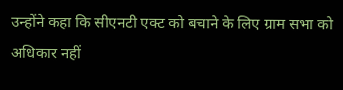उन्होंने कहा कि सीएनटी एक्ट को बचाने के लिए ग्राम सभा को अधिकार नहीं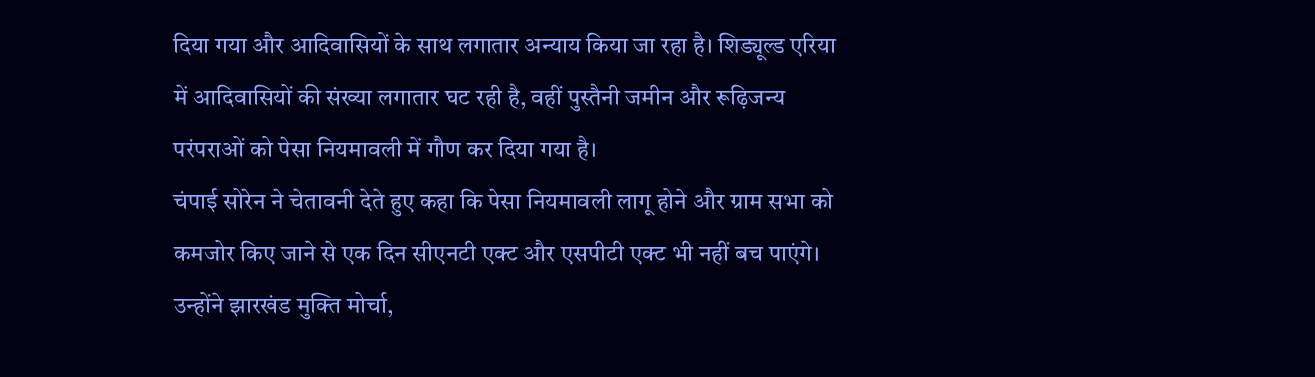दिया गया और आदिवासियों के साथ लगातार अन्याय किया जा रहा है। शिड्यूल्ड एरिया में आदिवासियों की संख्या लगातार घट रही है, वहीं पुस्तैनी जमीन और रूढ़िजन्य परंपराओं को पेसा नियमावली में गौण कर दिया गया है।
चंपाई सोरेन ने चेतावनी देते हुए कहा कि पेसा नियमावली लागू होने और ग्राम सभा को कमजोर किए जाने से एक दिन सीएनटी एक्ट और एसपीटी एक्ट भी नहीं बच पाएंगे। उन्होंने झारखंड मुक्ति मोर्चा,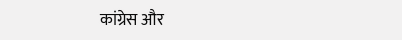कांग्रेस और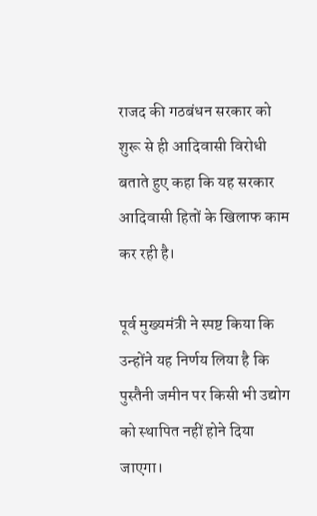राजद की गठबंधन सरकार को शुरू से ही आदिवासी विरोधी बताते हुए कहा कि यह सरकार आदिवासी हितों के खिलाफ काम कर रही है।

पूर्व मुख्यमंत्री ने स्पष्ट किया कि उन्होंने यह निर्णय लिया है कि पुस्तैनी जमीन पर किसी भी उद्योग को स्थापित नहीं होने दिया जाएगा।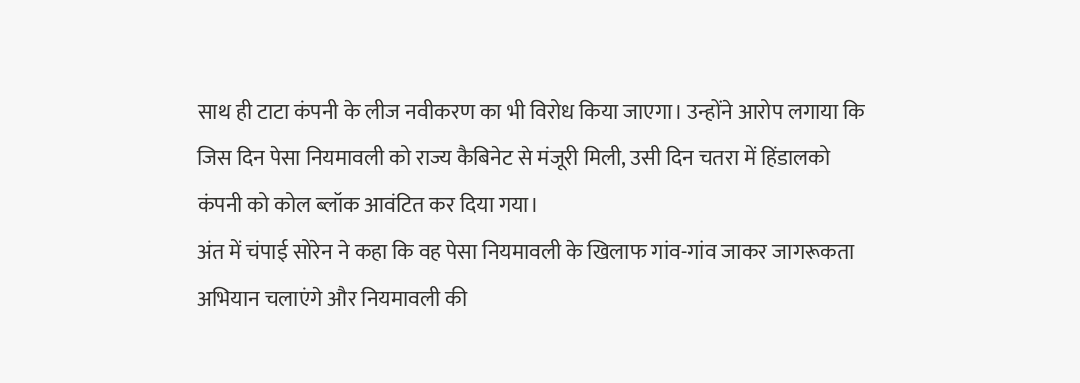साथ ही टाटा कंपनी के लीज नवीकरण का भी विरोध किया जाएगा। उन्होंने आरोप लगाया कि जिस दिन पेसा नियमावली को राज्य कैबिनेट से मंजूरी मिली, उसी दिन चतरा में हिंडालको कंपनी को कोल ब्लॉक आवंटित कर दिया गया।
अंत में चंपाई सोरेन ने कहा कि वह पेसा नियमावली के खिलाफ गांव-गांव जाकर जागरूकता अभियान चलाएंगे और नियमावली की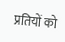प्रतियों को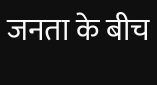जनता के बीच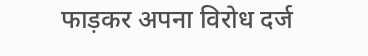फाड़कर अपना विरोध दर्ज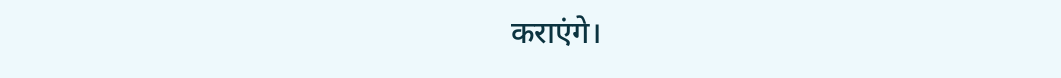कराएंगे।